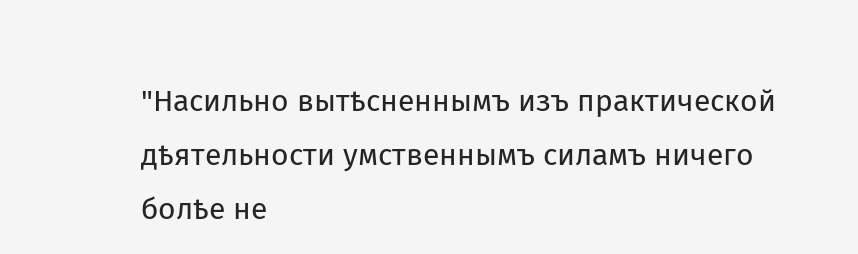"Насильно вытѣсненнымъ изъ практической дѣятельности умственнымъ силамъ ничего болѣе не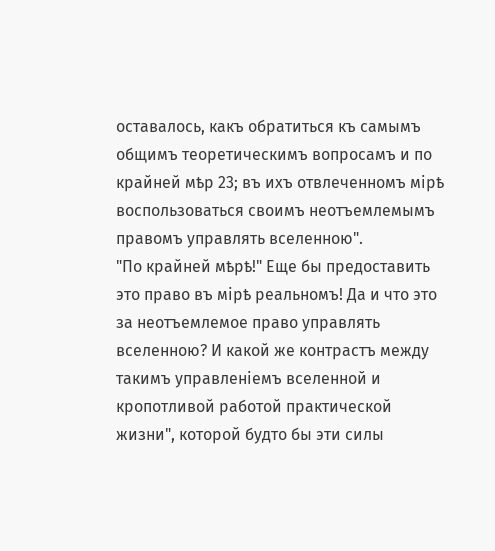оставалось, какъ обратиться къ самымъ общимъ теоретическимъ вопросамъ и по крайней мѣр 23; въ ихъ отвлеченномъ мірѣ воспользоваться своимъ неотъемлемымъ правомъ управлять вселенною".
"По крайней мѣрѣ!" Еще бы предоставить это право въ мірѣ реальномъ! Да и что это за неотъемлемое право управлять вселенною? И какой же контрастъ между такимъ управленіемъ вселенной и кропотливой работой практической жизни", которой будто бы эти силы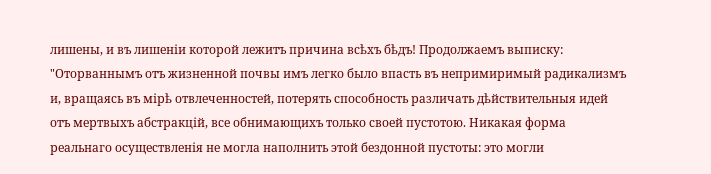лишены, и въ лишеніи которой лежитъ причина всѣхъ бѣдъ! Продолжаемъ выписку:
"Оторваннымъ отъ жизненной почвы имъ легко было впасть въ непримиримый радикализмъ и, вращаясь въ мірѣ отвлеченностей, потерять способность различать дѣйствительныя идей отъ мертвыхъ абстракцій, все обнимающихъ только своей пустотою. Никакая форма реальнаго осуществленія не могла наполнить этой бездонной пустоты: это могли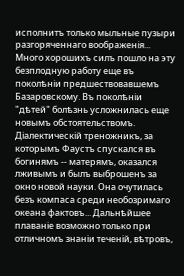исполнитъ только мыльные пузыри разгоряченнаго воображенія... Много хорошихъ силъ пошло на эту безплодную работу еще въ поколѣніи предшествовавшемъ Базаровскому. Въ поколѣніи "дѣтей" болѣзнь усложнилась еще новымъ обстоятельствомъ. Діалектическій треножникъ, за которымъ Фаустъ спускался въ богинямъ -- матерямъ, оказался лживымъ и былъ выброшенъ за окно новой науки. Она очутилась безъ компаса среди необозримаго океана фактовъ... Дальнѣйшее плаваніе возможно только при отличномъ знаніи теченій, вѣтровъ,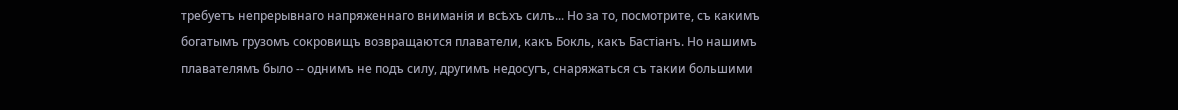требуетъ непрерывнаго напряженнаго вниманія и всѣхъ силъ... Но за то, посмотрите, съ какимъ богатымъ грузомъ сокровищъ возвращаются плаватели, какъ Бокль, какъ Бастіанъ. Но нашимъ плавателямъ было -- однимъ не подъ силу, другимъ недосугъ, снаряжаться съ такии большими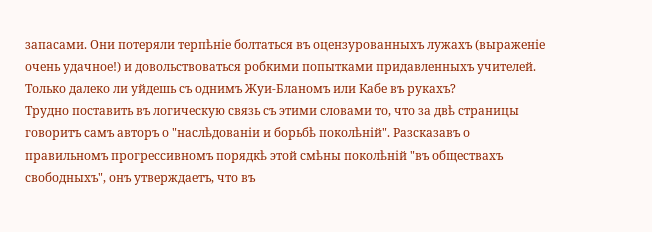запасами. Они потеряли терпѣніе болтаться въ оцензурованныхъ лужахъ (выраженіе очень удачное!) и довольствоваться робкими попытками придавленныхъ учителей. Только далеко ли уйдешь съ однимъ Жуи-Бланомъ или Кабе въ рукахъ?
Трудно поставить въ логическую связь съ этими словами то, что за двѣ страницы говоритъ самъ авторъ о "наслѣдованіи и борьбѣ поколѣній". Разсказавъ о правильномъ прогрессивномъ порядкѣ этой смѣны поколѣній "въ обществахъ свободныхъ", онъ утверждаетъ, что въ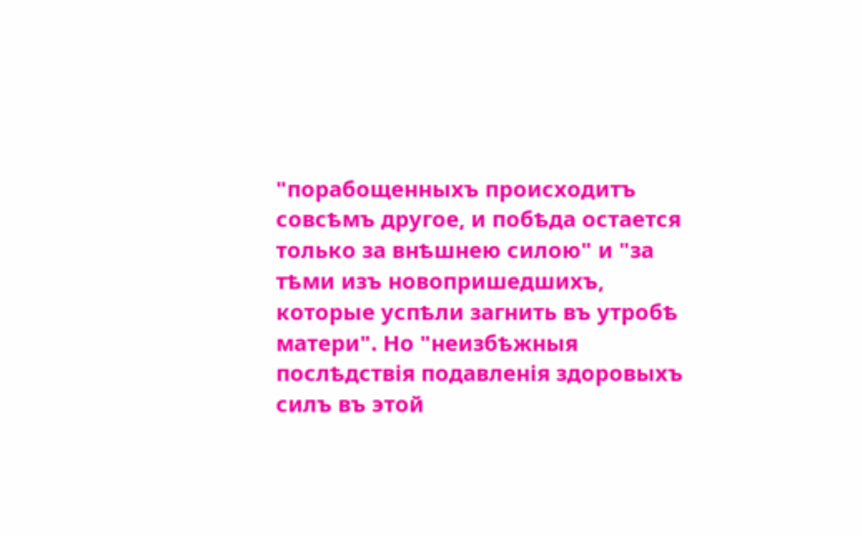"порабощенныхъ происходитъ совсѣмъ другое, и побѣда остается только за внѣшнею силою" и "за тѣми изъ новопришедшихъ, которые успѣли загнить въ утробѣ матери". Но "неизбѣжныя послѣдствія подавленія здоровыхъ силъ въ этой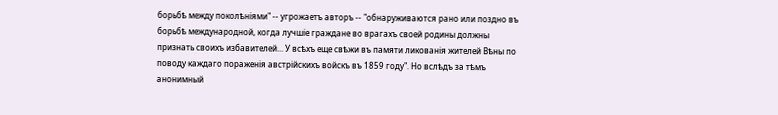борьбѣ между поколѣніями" -- угрожаетъ авторъ -- "обнаруживаются рано или поздно въ борьбѣ международной, когда лучшіе граждане во врагахъ своей родины должны признать своихъ избавителей... У всѣхъ еще свѣжи въ памяти ликованія жителей Вѣны по поводу каждаго пораженія австрійскихъ войскъ въ 1859 году". Но вслѣдъ за тѣмъ анонимный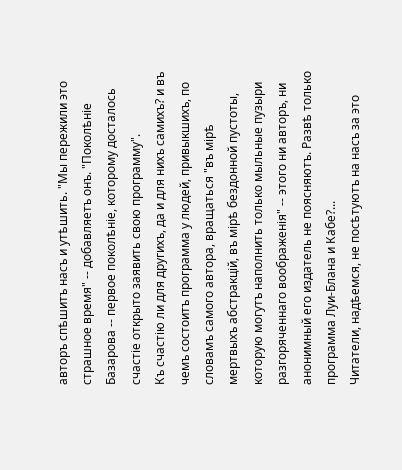авторъ спѣшитъ насъ и утѣшить. "Мы пережили это страшное время" -- добавляетъ онъ. "Поколѣніе Базарова -- первое поколѣніе, которому досталось счастіе открыто заявить свою программу".
Къ счастію ли для другихъ, да и для нихъ самихъ? и въ чемъ состоитъ программа у людей, привыкшихъ, по словамъ самого автора, вращаться "въ мірѣ мертвыхъ абстракцій, въ мірѣ бездонной пустоты, которую могутъ наполнить только мыльные пузыри разгоряченнаго воображенія" -- этого ни авторъ, ни анонимный его издатель не поясняютъ. Развѣ только программа Луи-Блана и Кабе?...
Читатели, надѣемся, не посѣтуютъ на насъ за это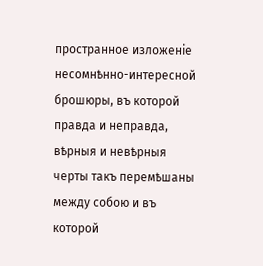пространное изложеніе несомнѣнно-интересной брошюры, въ которой правда и неправда, вѣрныя и невѣрныя черты такъ перемѣшаны между собою и въ которой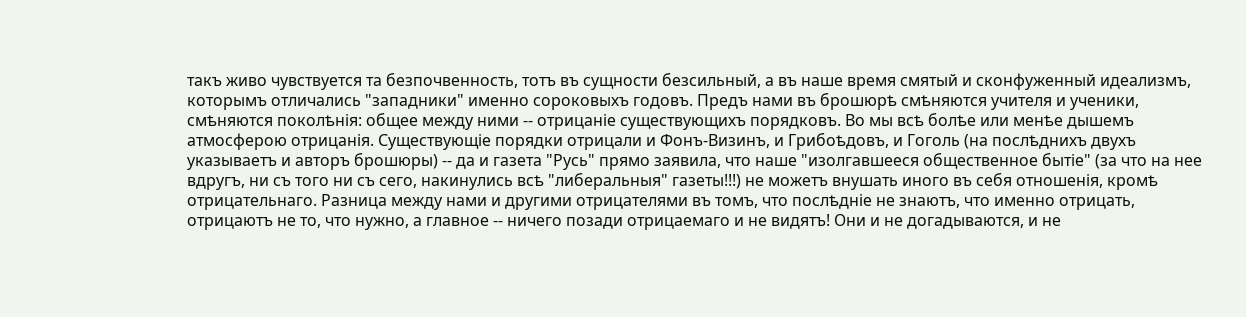такъ живо чувствуется та безпочвенность, тотъ въ сущности безсильный, а въ наше время смятый и сконфуженный идеализмъ, которымъ отличались "западники" именно сороковыхъ годовъ. Предъ нами въ брошюрѣ смѣняются учителя и ученики, смѣняются поколѣнія: общее между ними -- отрицаніе существующихъ порядковъ. Во мы всѣ болѣе или менѣе дышемъ атмосферою отрицанія. Существующіе порядки отрицали и Фонъ-Визинъ, и Грибоѣдовъ, и Гоголь (на послѣднихъ двухъ указываетъ и авторъ брошюры) -- да и газета "Русь" прямо заявила, что наше "изолгавшееся общественное бытіе" (за что на нее вдругъ, ни съ того ни съ сего, накинулись всѣ "либеральныя" газеты!!!) не можетъ внушать иного въ себя отношенія, кромѣ отрицательнаго. Разница между нами и другими отрицателями въ томъ, что послѣдніе не знаютъ, что именно отрицать, отрицаютъ не то, что нужно, а главное -- ничего позади отрицаемаго и не видятъ! Они и не догадываются, и не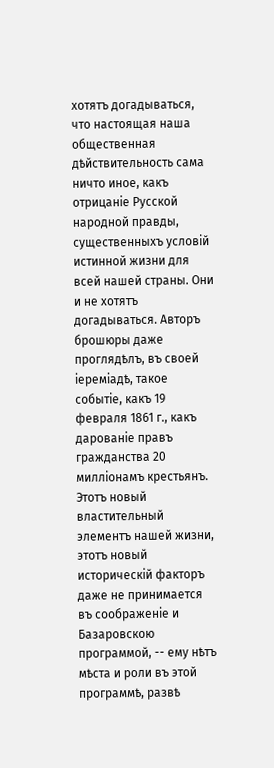хотятъ догадываться, что настоящая наша общественная дѣйствительность сама ничто иное, какъ отрицаніе Русской народной правды, существенныхъ условій истинной жизни для всей нашей страны. Они и не хотятъ догадываться. Авторъ брошюры даже проглядѣлъ, въ своей іереміадѣ, такое событіе, какъ 19 февраля 1861 г., какъ дарованіе правъ гражданства 20 милліонамъ крестьянъ. Этотъ новый властительный элементъ нашей жизни, этотъ новый историческій факторъ даже не принимается въ соображеніе и Базаровскою программой, -- ему нѣтъ мѣста и роли въ этой программѣ, развѣ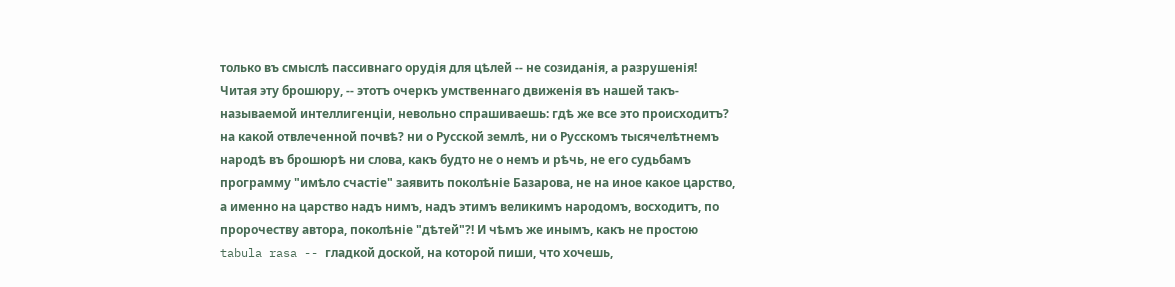только въ смыслѣ пассивнаго орудія для цѣлей -- не созиданія, а разрушенія!
Читая эту брошюру, -- этотъ очеркъ умственнаго движенія въ нашей такъ-называемой интеллигенціи, невольно спрашиваешь: гдѣ же все это происходитъ? на какой отвлеченной почвѣ? ни о Русской землѣ, ни о Русскомъ тысячелѣтнемъ народѣ въ брошюрѣ ни слова, какъ будто не о немъ и рѣчь, не его судьбамъ программу "имѣло счастіе" заявить поколѣніе Базарова, не на иное какое царство, а именно на царство надъ нимъ, надъ этимъ великимъ народомъ, восходитъ, по пророчеству автора, поколѣніе "дѣтей"?! И чѣмъ же инымъ, какъ не простою tabula rasa -- гладкой доской, на которой пиши, что хочешь,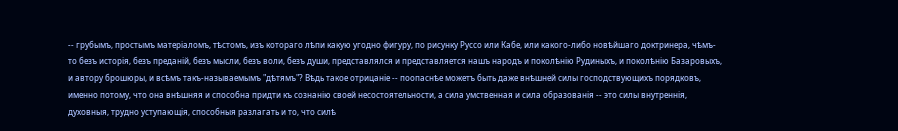-- грубымъ, простымъ матеріаломъ, тѣстомъ, изъ котораго лѣпи какую угодно фигуру, по рисунку Руссо или Кабе, или какого-либо новѣйшаго доктринера, чѣмъ-то безъ исторія, безъ преданій, безъ мысли, безъ воли, безъ души, представлялся и представляется нашъ народъ и поколѣнію Рудиныхъ, и поколѣнію Базаровыхъ, и автору брошюры, и всѣмъ такъ-называемымъ "дѣтямъ"? Вѣдь такое отрицаніе -- поопаснѣе можетъ быть даже внѣшней силы господствующихъ порядковъ, именно потому, что она внѣшняя и способна придти къ сознанію своей несостоятельности, а сила умственная и сила образованія -- это силы внутреннія, духовныя, трудно уступающія, способныя разлагать и то, что силѣ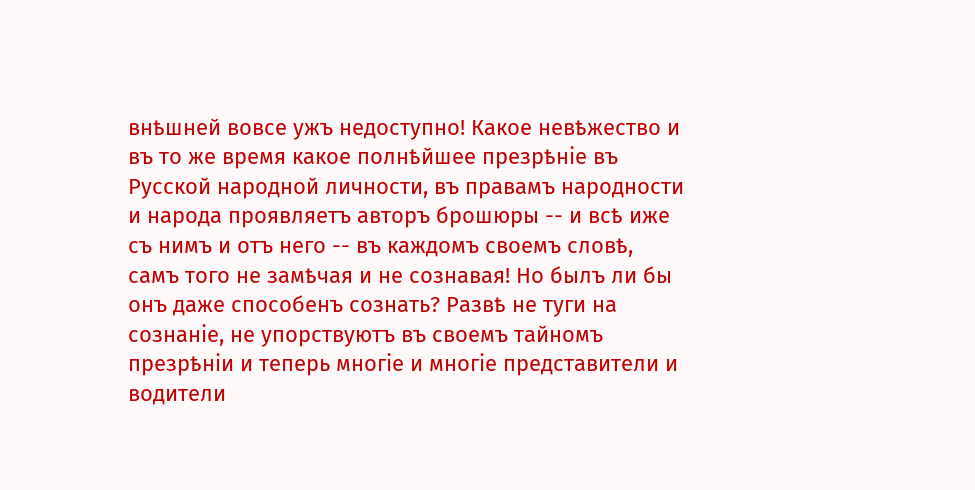внѣшней вовсе ужъ недоступно! Какое невѣжество и въ то же время какое полнѣйшее презрѣніе въ Русской народной личности, въ правамъ народности и народа проявляетъ авторъ брошюры -- и всѣ иже съ нимъ и отъ него -- въ каждомъ своемъ словѣ, самъ того не замѣчая и не сознавая! Но былъ ли бы онъ даже способенъ сознать? Развѣ не туги на сознаніе, не упорствуютъ въ своемъ тайномъ презрѣніи и теперь многіе и многіе представители и водители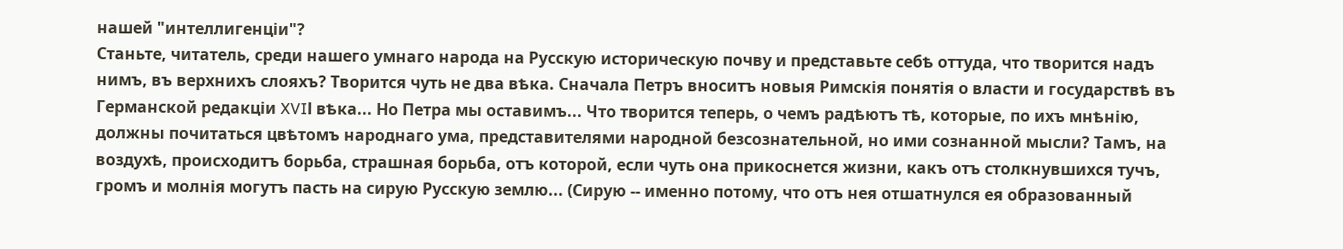нашей "интеллигенціи"?
Станьте, читатель, среди нашего умнаго народа на Русскую историческую почву и представьте себѣ оттуда, что творится надъ нимъ, въ верхнихъ слояхъ? Творится чуть не два вѣка. Сначала Петръ вноситъ новыя Римскія понятія о власти и государствѣ въ Германской редакціи XVIІ вѣка... Но Петра мы оставимъ... Что творится теперь, о чемъ радѣютъ тѣ, которые, по ихъ мнѣнію, должны почитаться цвѣтомъ народнаго ума, представителями народной безсознательной, но ими сознанной мысли? Тамъ, на воздухѣ, происходитъ борьба, страшная борьба, отъ которой, если чуть она прикоснется жизни, какъ отъ столкнувшихся тучъ, громъ и молнія могутъ пасть на сирую Русскую землю... (Сирую -- именно потому, что отъ нея отшатнулся ея образованный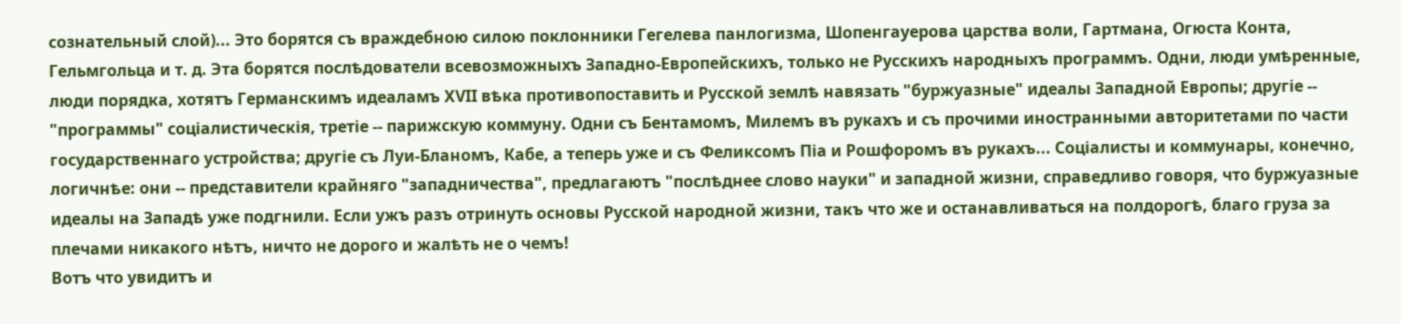сознательный слой)... Это борятся съ враждебною силою поклонники Гегелева панлогизма, Шопенгауерова царства воли, Гартмана, Огюста Конта, Гельмгольца и т. д. Эта борятся послѣдователи всевозможныхъ Западно-Европейскихъ, только не Русскихъ народныхъ программъ. Одни, люди умѣренные, люди порядка, хотятъ Германскимъ идеаламъ XVII вѣка противопоставить и Русской землѣ навязать "буржуазные" идеалы Западной Европы; другіе -- "программы" соціалистическія, третіе -- парижскую коммуну. Одни съ Бентамомъ, Милемъ въ рукахъ и съ прочими иностранными авторитетами по части государственнаго устройства; другіе съ Луи-Бланомъ, Кабе, а теперь уже и съ Феликсомъ Піа и Рошфоромъ въ рукахъ... Соціалисты и коммунары, конечно, логичнѣе: они -- представители крайняго "западничества", предлагаютъ "послѣднее слово науки" и западной жизни, справедливо говоря, что буржуазные идеалы на Западѣ уже подгнили. Если ужъ разъ отринуть основы Русской народной жизни, такъ что же и останавливаться на полдорогѣ, благо груза за плечами никакого нѣтъ, ничто не дорого и жалѣть не о чемъ!
Вотъ что увидитъ и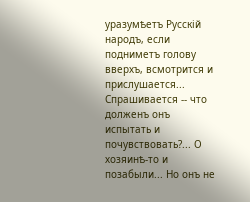уразумѣетъ Русскій народъ, если подниметъ голову вверхъ, всмотрится и прислушается... Спрашивается -- что долженъ онъ испытать и почувствовать?... О хозяинѣ-то и позабыли... Но онъ не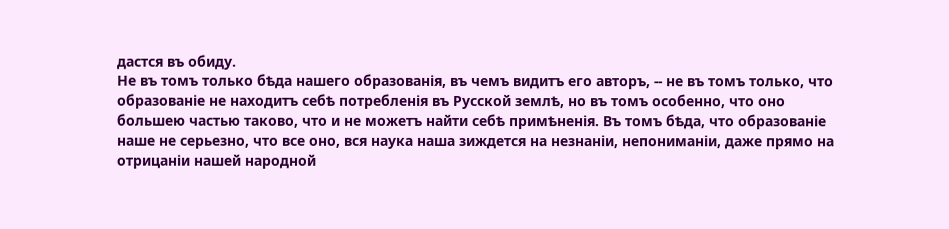дастся въ обиду.
Не въ томъ только бѣда нашего образованія, въ чемъ видитъ его авторъ, -- не въ томъ только, что образованіе не находитъ себѣ потребленія въ Русской землѣ, но въ томъ особенно, что оно большею частью таково, что и не можетъ найти себѣ примѣненія. Въ томъ бѣда, что образованіе наше не серьезно, что все оно, вся наука наша зиждется на незнаніи, непониманіи, даже прямо на отрицаніи нашей народной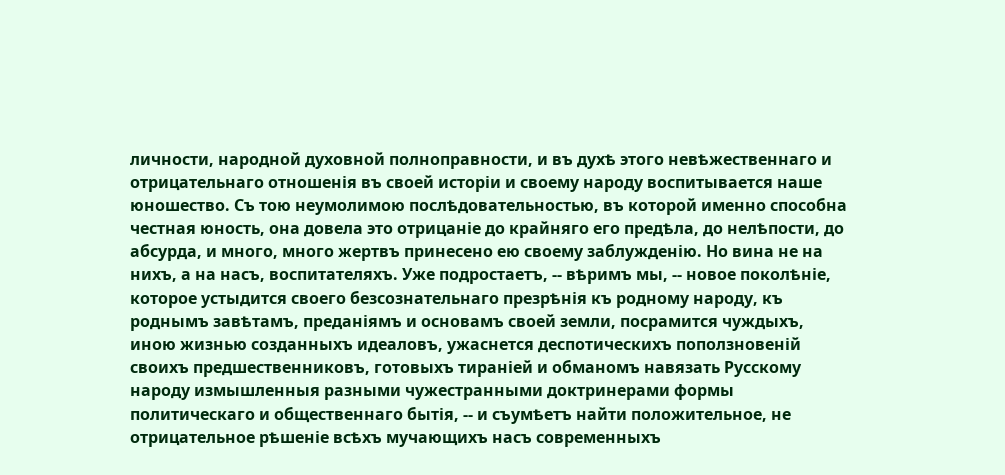личности, народной духовной полноправности, и въ духѣ этого невѣжественнаго и отрицательнаго отношенія въ своей исторіи и своему народу воспитывается наше юношество. Съ тою неумолимою послѣдовательностью, въ которой именно способна честная юность, она довела это отрицаніе до крайняго его предѣла, до нелѣпости, до абсурда, и много, много жертвъ принесено ею своему заблужденію. Но вина не на нихъ, а на насъ, воспитателяхъ. Уже подростаетъ, -- вѣримъ мы, -- новое поколѣніе, которое устыдится своего безсознательнаго презрѣнія къ родному народу, къ роднымъ завѣтамъ, преданіямъ и основамъ своей земли, посрамится чуждыхъ, иною жизнью созданныхъ идеаловъ, ужаснется деспотическихъ поползновеній своихъ предшественниковъ, готовыхъ тираніей и обманомъ навязать Русскому народу измышленныя разными чужестранными доктринерами формы политическаго и общественнаго бытія, -- и съумѣетъ найти положительное, не отрицательное рѣшеніе всѣхъ мучающихъ насъ современныхъ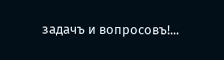задачъ и вопросовъ!...